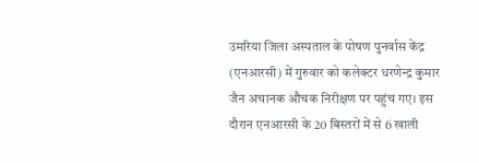उमरिया जिला अस्पताल के पोषण पुनर्वास केंद्र (एनआरसी) में गुरुवार को कलेक्टर धरणेन्द्र कुमार जैन अचानक औचक निरीक्षण पर पहुंच गए। इस दौरान एनआरसी के 20 बिस्तरों में से 6 खाली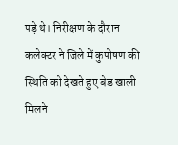पड़े थे। निरीक्षण के दौरान कलेक्टर ने जिले में कुपोषण की स्थिति को देखते हुए बेड खाली मिलने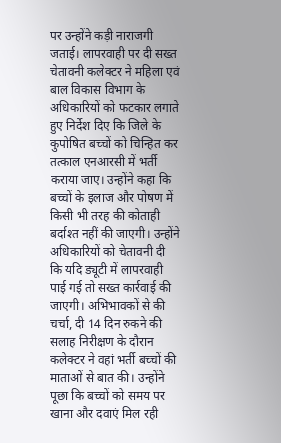पर उन्होंने कड़ी नाराजगी जताई। लापरवाही पर दी सख्त चेतावनी कलेक्टर ने महिला एवं बाल विकास विभाग के अधिकारियों को फटकार लगाते हुए निर्देश दिए कि जिले के कुपोषित बच्चों को चिन्हित कर तत्काल एनआरसी में भर्ती कराया जाए। उन्होंने कहा कि बच्चों के इलाज और पोषण में किसी भी तरह की कोताही बर्दाश्त नहीं की जाएगी। उन्होंने अधिकारियों को चेतावनी दी कि यदि ड्यूटी में लापरवाही पाई गई तो सख्त कार्रवाई की जाएगी। अभिभावकों से की चर्चा, दी 14 दिन रुकने की सलाह निरीक्षण के दौरान कलेक्टर ने वहां भर्ती बच्चों की माताओं से बात की। उन्होंने पूछा कि बच्चों को समय पर खाना और दवाएं मिल रही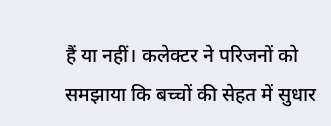हैं या नहीं। कलेक्टर ने परिजनों को समझाया कि बच्चों की सेहत में सुधार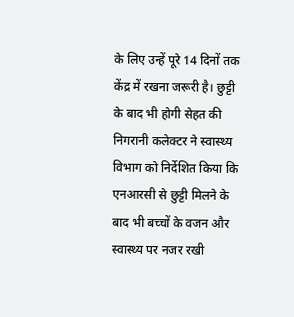के लिए उन्हें पूरे 14 दिनों तक केंद्र में रखना जरूरी है। छुट्टी के बाद भी होगी सेहत की निगरानी कलेक्टर ने स्वास्थ्य विभाग को निर्देशित किया कि एनआरसी से छुट्टी मिलने के बाद भी बच्चों के वजन और स्वास्थ्य पर नजर रखी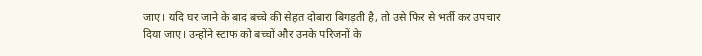जाए। यदि घर जाने के बाद बच्चे की सेहत दोबारा बिगड़ती है, तो उसे फिर से भर्ती कर उपचार दिया जाए। उन्होंने स्टाफ को बच्चों और उनके परिजनों के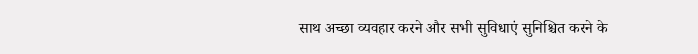साथ अच्छा व्यवहार करने और सभी सुविधाएं सुनिश्चित करने के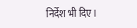निर्देश भी दिए।